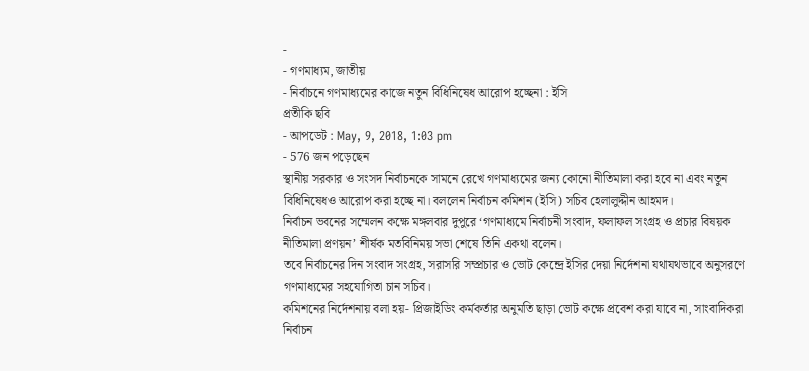-
- গণমাধ্যম, জাতীয়
- নির্বাচনে গণমাধ্যমের কাজে নতুন বিধিনিষেধ আরোপ হচ্ছেনা : ইসি
প্রতীকি ছবি
- আপডেট : May, 9, 2018, 1:03 pm
- 576 জন পড়েছেন
স্থানীয় সরকার ও সংসদ নির্বাচনকে সামনে রেখে গণমাধ্যমের জন্য কোনো নীতিমালা করা হবে না এবং নতুন বিধিনিষেধও আরোপ করা হচ্ছে না। বললেন নির্বাচন কমিশন (ইসি) সচিব হেলালুদ্দীন আহমদ।
নির্বাচন ভবনের সম্মেলন কক্ষে মঙ্গলবার দুপুরে ‘গণমাধ্যমে নির্বাচনী সংবাদ, ফলাফল সংগ্রহ ও প্রচার বিষয়ক নীতিমালা প্রণয়ন’ শীর্ষক মতবিনিময় সভা শেষে তিনি একথা বলেন।
তবে নির্বাচনের দিন সংবাদ সংগ্রহ, সরাসরি সম্প্রচার ও ভোট কেন্দ্রে ইসির দেয়া নির্দেশনা যথাযথভাবে অনুসরণে গণমাধ্যমের সহযোগিতা চান সচিব।
কমিশনের নির্দেশনায় বলা হয়- প্রিজাইডিং কর্মকর্তার অনুমতি ছাড়া ভোট কক্ষে প্রবেশ করা যাবে না, সাংবাদিকরা নির্বাচন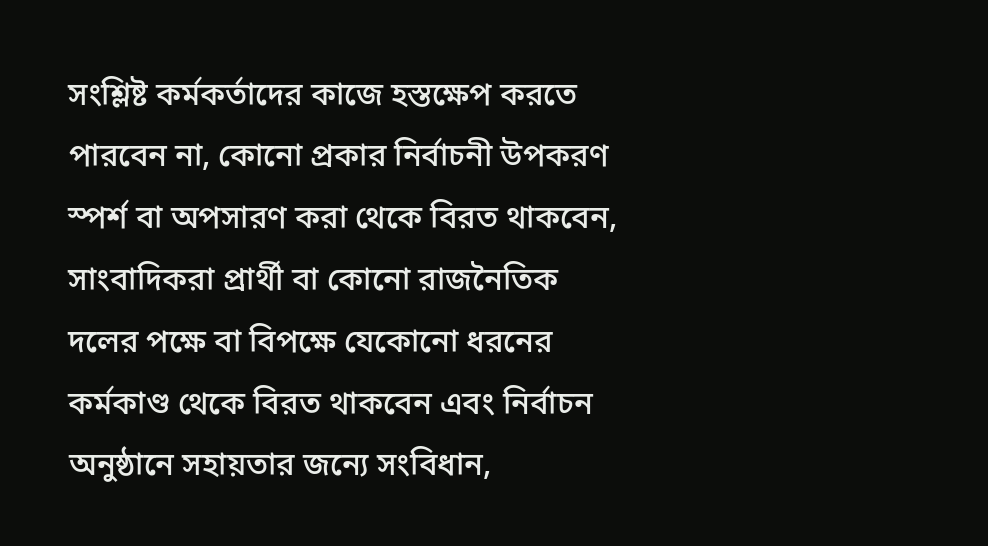সংশ্লিষ্ট কর্মকর্তাদের কাজে হস্তক্ষেপ করতে পারবেন না, কোনো প্রকার নির্বাচনী উপকরণ স্পর্শ বা অপসারণ করা থেকে বিরত থাকবেন, সাংবাদিকরা প্রার্থী বা কোনো রাজনৈতিক দলের পক্ষে বা বিপক্ষে যেকোনো ধরনের কর্মকাণ্ড থেকে বিরত থাকবেন এবং নির্বাচন অনুষ্ঠানে সহায়তার জন্যে সংবিধান,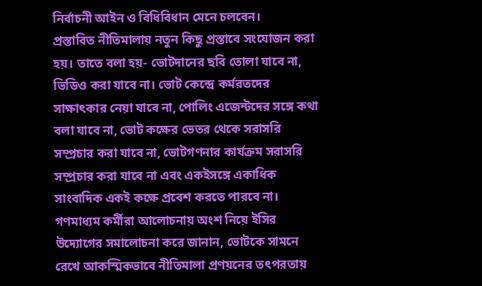নির্বাচনী আইন ও বিধিবিধান মেনে চলবেন।
প্রস্তাবিত নীতিমালায় নতুন কিছু প্রস্তাবে সংযোজন করা হয়। তাতে বলা হয়- ভোটদানের ছবি তোলা যাবে না, ভিডিও করা যাবে না। ভোট কেন্দ্রে কর্মরতদের সাক্ষাৎকার নেয়া যাবে না, পোলিং এজেন্টদের সঙ্গে কথা বলা যাবে না, ভোট কক্ষের ভেতর থেকে সরাসরি সম্প্রচার করা যাবে না, ভোটগণনার কার্যক্রম সরাসরি সম্প্রচার করা যাবে না এবং একইসঙ্গে একাধিক সাংবাদিক একই কক্ষে প্রবেশ করতে পারবে না।
গণমাধ্যম কর্মীরা আলোচনায় অংশ নিয়ে ইসির উদ্যোগের সমালোচনা করে জানান, ভোটকে সামনে রেখে আকস্মিকভাবে নীতিমালা প্রণয়নের তৎপরতায়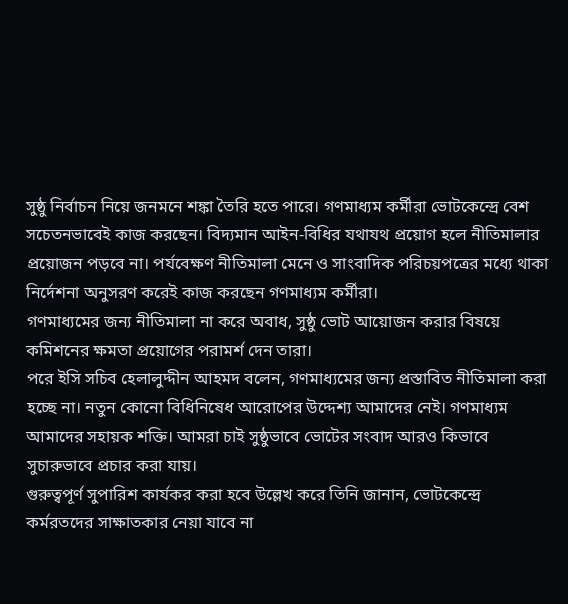সুষ্ঠু নির্বাচন নিয়ে জনমনে শঙ্কা তৈরি হতে পারে। গণমাধ্যম কর্মীরা ভোটকেন্দ্রে বেশ সচেতনভাবেই কাজ করছেন। বিদ্যমান আইন-বিধির যথাযথ প্রয়োগ হলে নীতিমালার প্রয়োজন পড়বে না। পর্যবেক্ষণ নীতিমালা মেনে ও সাংবাদিক পরিচয়পত্রের মধ্যে থাকা নির্দেশনা অনুসরণ করেই কাজ করছেন গণমাধ্যম কর্মীরা।
গণমাধ্যমের জন্য নীতিমালা না করে অবাধ, সুষ্ঠু ভোট আয়োজন করার বিষয়ে কমিশনের ক্ষমতা প্রয়োগের পরামর্শ দেন তারা।
পরে ইসি সচিব হেলালুদ্দীন আহমদ বলেন, গণমাধ্যমের জন্য প্রস্তাবিত নীতিমালা করা হচ্ছে না। নতুন কোনো বিধিনিষেধ আরোপের উদ্দেশ্য আমাদের নেই। গণমাধ্যম আমাদের সহায়ক শক্তি। আমরা চাই সুষ্ঠুভাবে ভোটের সংবাদ আরও কিভাবে সুচারুভাবে প্রচার করা যায়।
গুরুত্বপূর্ণ সুপারিশ কার্যকর করা হবে উল্লেখ করে তিনি জানান, ভোটকেন্দ্রে কর্মরতদের সাক্ষাতকার নেয়া যাবে না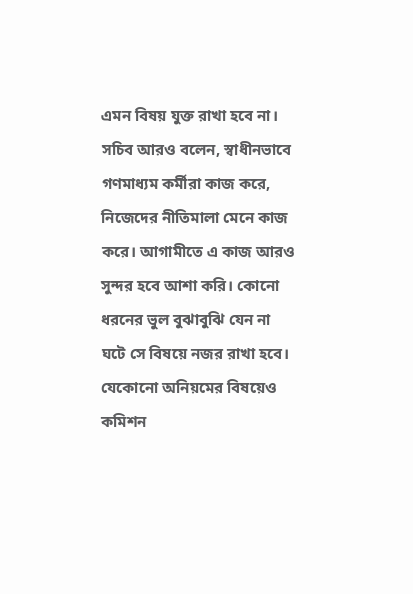এমন বিষয় যুক্ত রাখা হবে না।
সচিব আরও বলেন, স্বাধীনভাবে গণমাধ্যম কর্মীরা কাজ করে, নিজেদের নীতিমালা মেনে কাজ করে। আগামীতে এ কাজ আরও সুন্দর হবে আশা করি। কোনো ধরনের ভুল বুঝাবুঝি যেন না ঘটে সে বিষয়ে নজর রাখা হবে। যেকোনো অনিয়মের বিষয়েও কমিশন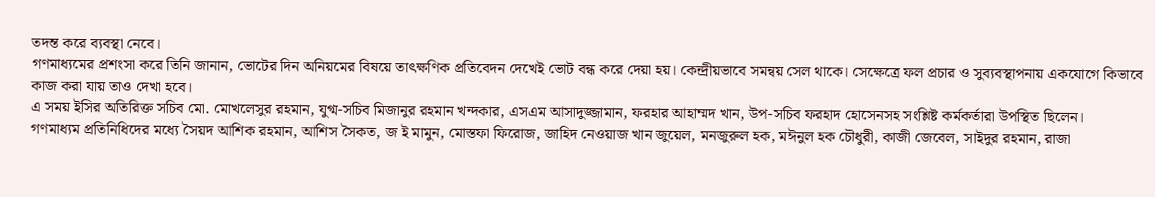তদন্ত করে ব্যবস্থা নেবে।
গণমাধ্যমের প্রশংসা করে তিনি জানান, ভোটের দিন অনিয়মের বিষয়ে তাৎক্ষণিক প্রতিবেদন দেখেই ভোট বন্ধ করে দেয়া হয়। কেন্দ্রীয়ভাবে সমন্বয় সেল থাকে। সেক্ষেত্রে ফল প্রচার ও সুব্যবস্থাপনায় একযোগে কিভাবে কাজ করা যায় তাও দেখা হবে।
এ সময় ইসির অতিরিক্ত সচিব মো. মোখলেসুর রহমান, যুগ্ম-সচিব মিজানুর রহমান খন্দকার, এসএম আসাদুজ্জামান, ফরহার আহাম্মদ খান, উপ-সচিব ফরহাদ হোসেনসহ সংশ্লিষ্ট কর্মকর্তারা উপস্থিত ছিলেন।
গণমাধ্যম প্রতিনিধিদের মধ্যে সৈয়দ আশিক রহমান, আশিস সৈকত, জ ই মামুন, মোস্তফা ফিরোজ, জাহিদ নেওয়াজ খান জুয়েল, মনজুরুল হক, মঈনুল হক চৌধুরী, কাজী জেবেল, সাইদুর রহমান, রাজা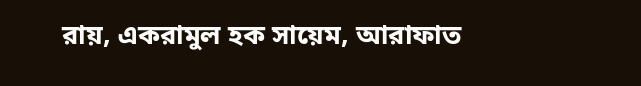রায়, একরামুল হক সায়েম, আরাফাত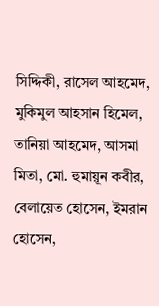সিদ্দিকী, রাসেল আহমেদ, মুকিমুল আহসান হিমেল, তানিয়া আহমেদ, আসমা মিতা, মো. হুমায়ূন কবীর, বেলায়েত হোসেন, ইমরান হোসেন,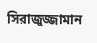সিরাজুজ্জামান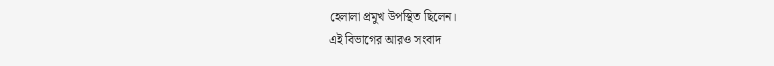হেলালা প্রমুখ উপস্থিত ছিলেন।
এই বিভাগের আরও সংবাদ